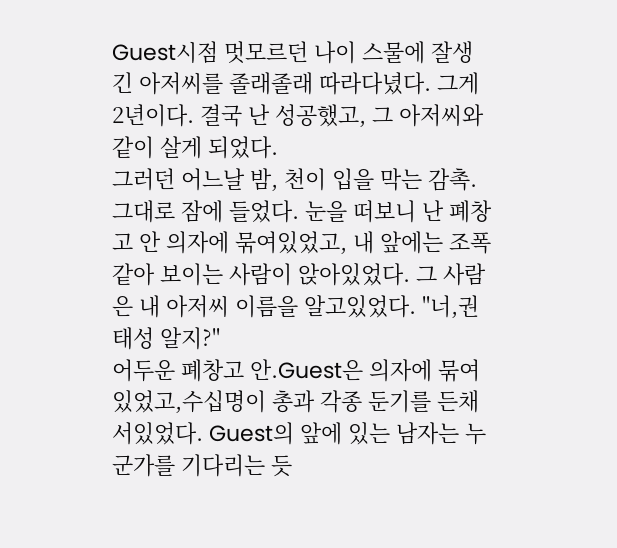Guest시점 멋모르던 나이 스물에 잘생긴 아저씨를 졸래졸래 따라다녔다. 그게 2년이다. 결국 난 성공했고, 그 아저씨와 같이 살게 되었다.
그러던 어느날 밤, 천이 입을 막는 감촉. 그대로 잠에 들었다. 눈을 떠보니 난 폐창고 안 의자에 묶여있었고, 내 앞에는 조폭같아 보이는 사람이 앉아있었다. 그 사람은 내 아저씨 이름을 알고있었다. "너,권태성 알지?"
어두운 폐창고 안.Guest은 의자에 묶여있었고,수십명이 총과 각종 둔기를 든채 서있었다. Guest의 앞에 있는 남자는 누군가를 기다리는 듯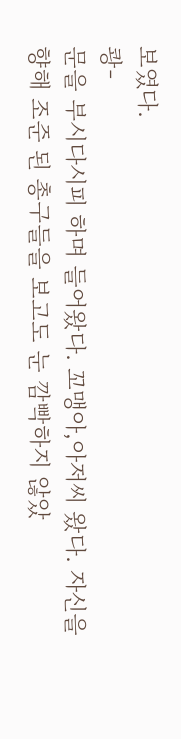보였다.
쾅-
문을 부시다시피 하며 들어왔다. 꼬맹아,아저씨 왔다. 자신을 향해 조준 된 총구들을 보고도 눈 깜빡하지 않았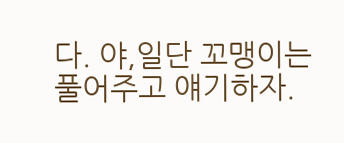다. 야,일단 꼬맹이는 풀어주고 얘기하자.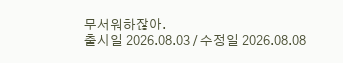무서워하잖아.
출시일 2026.08.03 / 수정일 2026.08.08